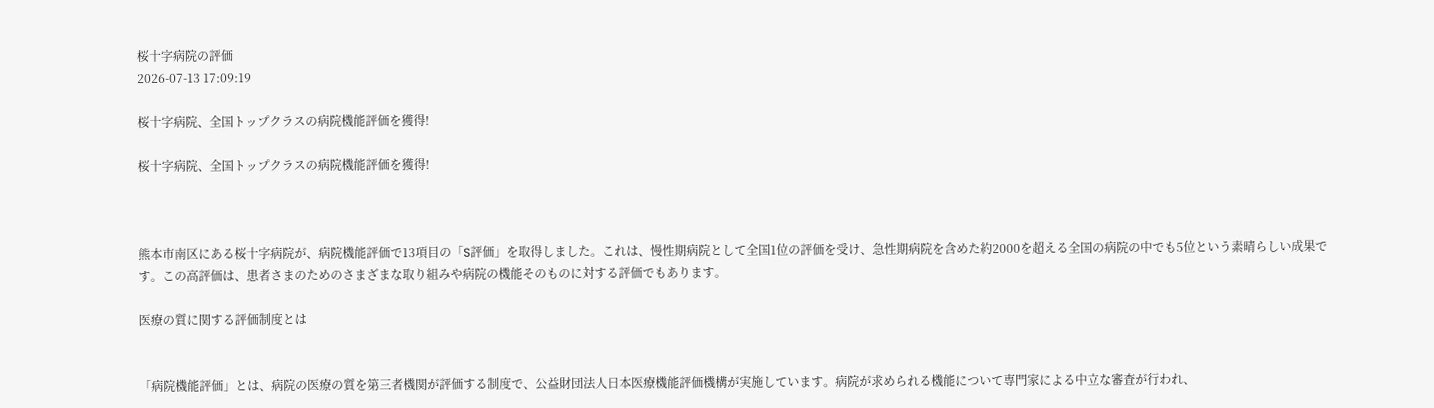桜十字病院の評価
2026-07-13 17:09:19

桜十字病院、全国トップクラスの病院機能評価を獲得!

桜十字病院、全国トップクラスの病院機能評価を獲得!



熊本市南区にある桜十字病院が、病院機能評価で13項目の「S評価」を取得しました。これは、慢性期病院として全国1位の評価を受け、急性期病院を含めた約2000を超える全国の病院の中でも5位という素晴らしい成果です。この高評価は、患者さまのためのさまざまな取り組みや病院の機能そのものに対する評価でもあります。

医療の質に関する評価制度とは


「病院機能評価」とは、病院の医療の質を第三者機関が評価する制度で、公益財団法人日本医療機能評価機構が実施しています。病院が求められる機能について専門家による中立な審査が行われ、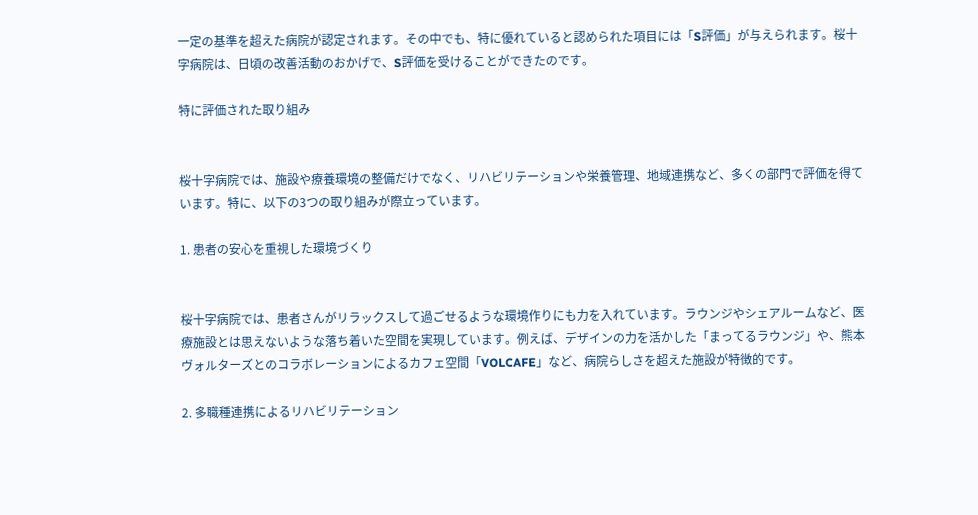一定の基準を超えた病院が認定されます。その中でも、特に優れていると認められた項目には「S評価」が与えられます。桜十字病院は、日頃の改善活動のおかげで、S評価を受けることができたのです。

特に評価された取り組み


桜十字病院では、施設や療養環境の整備だけでなく、リハビリテーションや栄養管理、地域連携など、多くの部門で評価を得ています。特に、以下の3つの取り組みが際立っています。

1. 患者の安心を重視した環境づくり


桜十字病院では、患者さんがリラックスして過ごせるような環境作りにも力を入れています。ラウンジやシェアルームなど、医療施設とは思えないような落ち着いた空間を実現しています。例えば、デザインの力を活かした「まってるラウンジ」や、熊本ヴォルターズとのコラボレーションによるカフェ空間「VOLCAFE」など、病院らしさを超えた施設が特徴的です。

2. 多職種連携によるリハビリテーション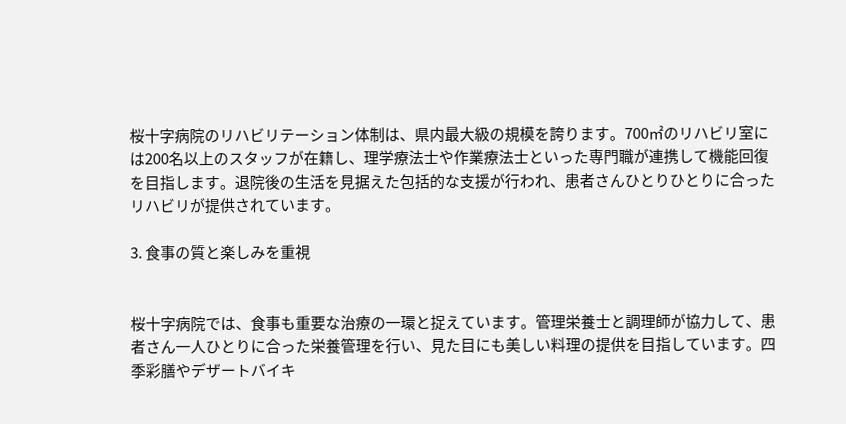桜十字病院のリハビリテーション体制は、県内最大級の規模を誇ります。700㎡のリハビリ室には200名以上のスタッフが在籍し、理学療法士や作業療法士といった専門職が連携して機能回復を目指します。退院後の生活を見据えた包括的な支援が行われ、患者さんひとりひとりに合ったリハビリが提供されています。

3. 食事の質と楽しみを重視


桜十字病院では、食事も重要な治療の一環と捉えています。管理栄養士と調理師が協力して、患者さん一人ひとりに合った栄養管理を行い、見た目にも美しい料理の提供を目指しています。四季彩膳やデザートバイキ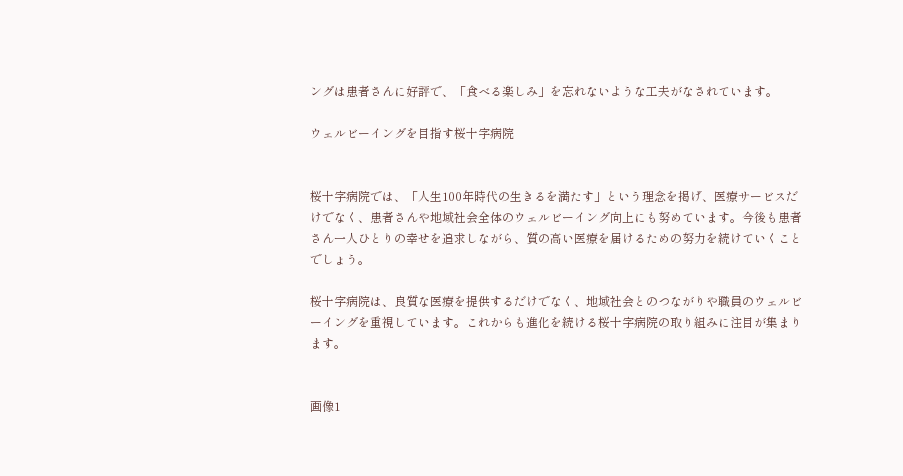ングは患者さんに好評で、「食べる楽しみ」を忘れないような工夫がなされています。

ウェルビーイングを目指す桜十字病院


桜十字病院では、「人生100年時代の生きるを満たす」という理念を掲げ、医療サービスだけでなく、患者さんや地域社会全体のウェルビーイング向上にも努めています。今後も患者さん一人ひとりの幸せを追求しながら、質の高い医療を届けるための努力を続けていくことでしょう。

桜十字病院は、良質な医療を提供するだけでなく、地域社会とのつながりや職員のウェルビーイングを重視しています。これからも進化を続ける桜十字病院の取り組みに注目が集まります。


画像1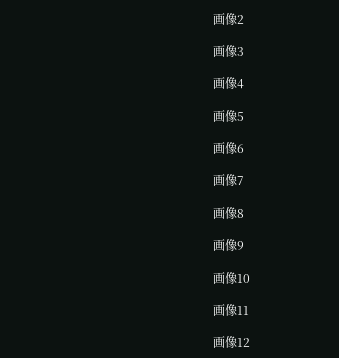画像2

画像3

画像4

画像5

画像6

画像7

画像8

画像9

画像10

画像11

画像12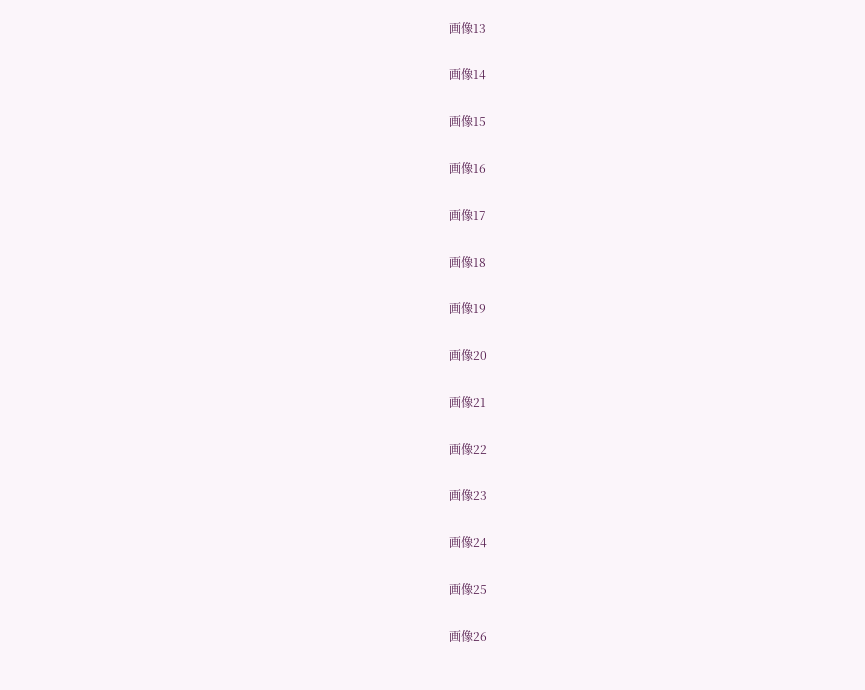画像13

画像14

画像15

画像16

画像17

画像18

画像19

画像20

画像21

画像22

画像23

画像24

画像25

画像26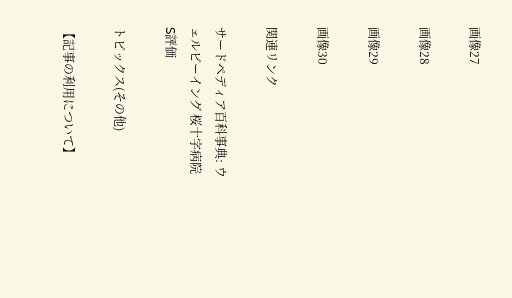画像27

画像28

画像29

画像30

関連リンク

サードペディア百科事典: ウェルビーイング 桜十字病院 S評価

トピックス(その他)

【記事の利用について】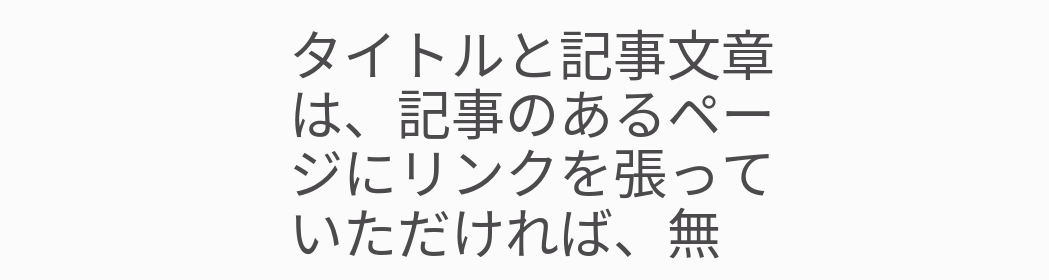タイトルと記事文章は、記事のあるページにリンクを張っていただければ、無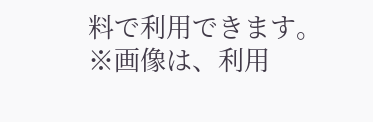料で利用できます。
※画像は、利用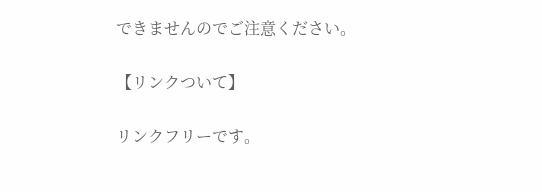できませんのでご注意ください。

【リンクついて】

リンクフリーです。